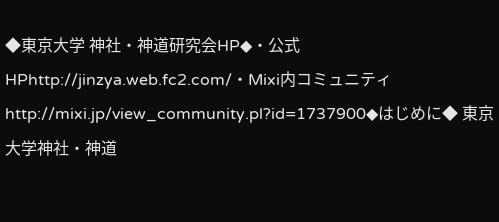◆東京大学 神社・神道研究会HP◆・公式HPhttp://jinzya.web.fc2.com/・Mixi内コミュニティhttp://mixi.jp/view_community.pl?id=1737900◆はじめに◆ 東京大学神社・神道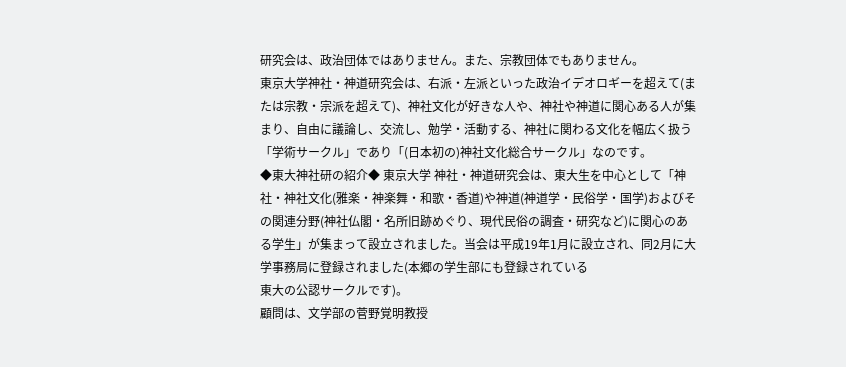研究会は、政治団体ではありません。また、宗教団体でもありません。
東京大学神社・神道研究会は、右派・左派といった政治イデオロギーを超えて(または宗教・宗派を超えて)、神社文化が好きな人や、神社や神道に関心ある人が集まり、自由に議論し、交流し、勉学・活動する、神社に関わる文化を幅広く扱う「学術サークル」であり「(日本初の)神社文化総合サークル」なのです。
◆東大神社研の紹介◆ 東京大学 神社・神道研究会は、東大生を中心として「神社・神社文化(雅楽・神楽舞・和歌・香道)や神道(神道学・民俗学・国学)およびその関連分野(神社仏閣・名所旧跡めぐり、現代民俗の調査・研究など)に関心のある学生」が集まって設立されました。当会は平成19年1月に設立され、同2月に大学事務局に登録されました(本郷の学生部にも登録されている
東大の公認サークルです)。
顧問は、文学部の菅野覚明教授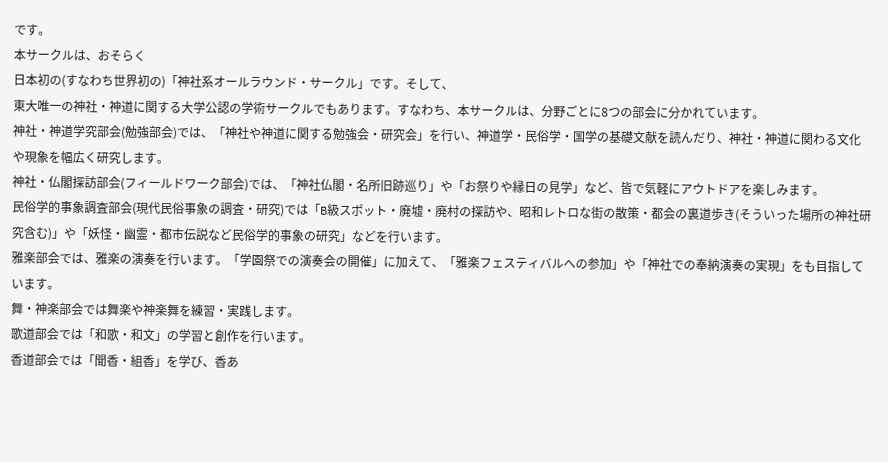です。
本サークルは、おそらく
日本初の(すなわち世界初の)「神社系オールラウンド・サークル」です。そして、
東大唯一の神社・神道に関する大学公認の学術サークルでもあります。すなわち、本サークルは、分野ごとに8つの部会に分かれています。
神社・神道学究部会(勉強部会)では、「神社や神道に関する勉強会・研究会」を行い、神道学・民俗学・国学の基礎文献を読んだり、神社・神道に関わる文化や現象を幅広く研究します。
神社・仏閣探訪部会(フィールドワーク部会)では、「神社仏閣・名所旧跡巡り」や「お祭りや縁日の見学」など、皆で気軽にアウトドアを楽しみます。
民俗学的事象調査部会(現代民俗事象の調査・研究)では「B級スポット・廃墟・廃村の探訪や、昭和レトロな街の散策・都会の裏道歩き(そういった場所の神社研究含む)」や「妖怪・幽霊・都市伝説など民俗学的事象の研究」などを行います。
雅楽部会では、雅楽の演奏を行います。「学園祭での演奏会の開催」に加えて、「雅楽フェスティバルへの参加」や「神社での奉納演奏の実現」をも目指しています。
舞・神楽部会では舞楽や神楽舞を練習・実践します。
歌道部会では「和歌・和文」の学習と創作を行います。
香道部会では「聞香・組香」を学び、香あ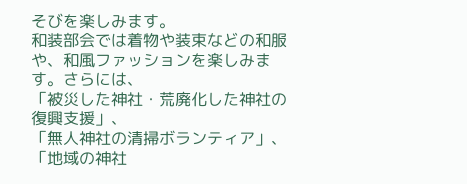そびを楽しみます。
和装部会では着物や装束などの和服や、和風ファッションを楽しみます。さらには、
「被災した神社・荒廃化した神社の復興支援」、
「無人神社の清掃ボランティア」、
「地域の神社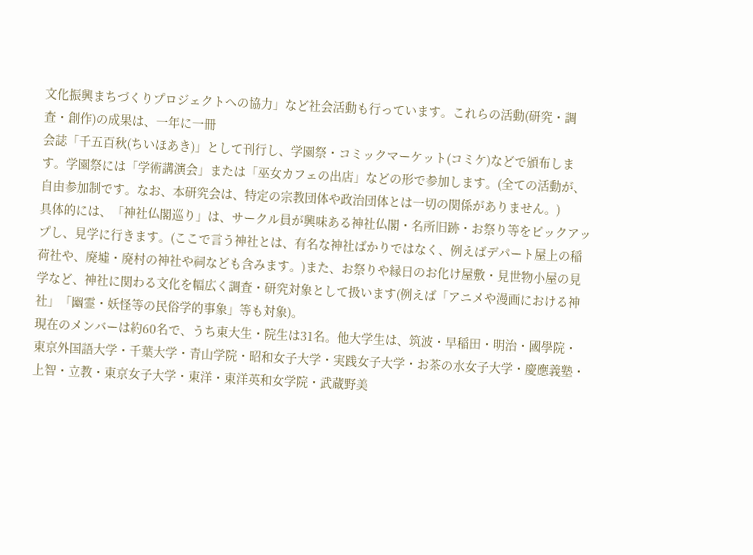文化振興まちづくりプロジェクトへの協力」など社会活動も行っています。これらの活動(研究・調査・創作)の成果は、一年に一冊
会誌「千五百秋(ちいほあき)」として刊行し、学園祭・コミックマーケット(コミケ)などで頒布します。学園祭には「学術講演会」または「巫女カフェの出店」などの形で参加します。(全ての活動が、自由参加制です。なお、本研究会は、特定の宗教団体や政治団体とは一切の関係がありません。)
具体的には、「神社仏閣巡り」は、サークル員が興味ある神社仏閣・名所旧跡・お祭り等をピックアップし、見学に行きます。(ここで言う神社とは、有名な神社ばかりではなく、例えばデパート屋上の稲荷社や、廃墟・廃村の神社や祠なども含みます。)また、お祭りや縁日のお化け屋敷・見世物小屋の見学など、神社に関わる文化を幅広く調査・研究対象として扱います(例えば「アニメや漫画における神社」「幽霊・妖怪等の民俗学的事象」等も対象)。
現在のメンバーは約60名で、うち東大生・院生は31名。他大学生は、筑波・早稲田・明治・國學院・東京外国語大学・千葉大学・青山学院・昭和女子大学・実践女子大学・お茶の水女子大学・慶應義塾・上智・立教・東京女子大学・東洋・東洋英和女学院・武蔵野美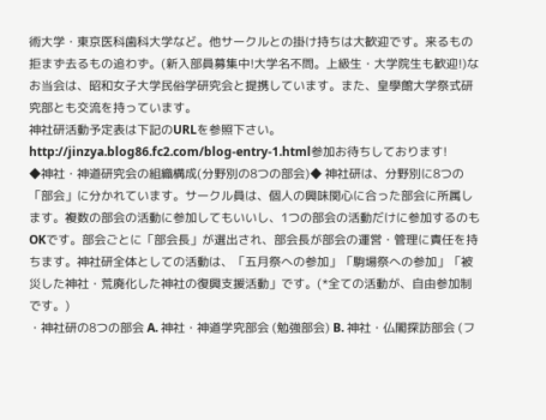術大学・東京医科歯科大学など。他サークルとの掛け持ちは大歓迎です。来るもの拒まず去るもの追わず。(新入部員募集中!大学名不問。上級生・大学院生も歓迎!)なお当会は、昭和女子大学民俗学研究会と提携しています。また、皇學館大学祭式研究部とも交流を持っています。
神社研活動予定表は下記のURLを参照下さい。
http://jinzya.blog86.fc2.com/blog-entry-1.html参加お待ちしております!
◆神社・神道研究会の組織構成(分野別の8つの部会)◆ 神社研は、分野別に8つの「部会」に分かれています。サークル員は、個人の興味関心に合った部会に所属します。複数の部会の活動に参加してもいいし、1つの部会の活動だけに参加するのもOKです。部会ごとに「部会長」が選出され、部会長が部会の運営・管理に責任を持ちます。神社研全体としての活動は、「五月祭への参加」「駒場祭への参加」「被災した神社・荒廃化した神社の復興支援活動」です。(*全ての活動が、自由参加制です。)
・神社研の8つの部会 A. 神社・神道学究部会 (勉強部会) B. 神社・仏閣探訪部会 (フ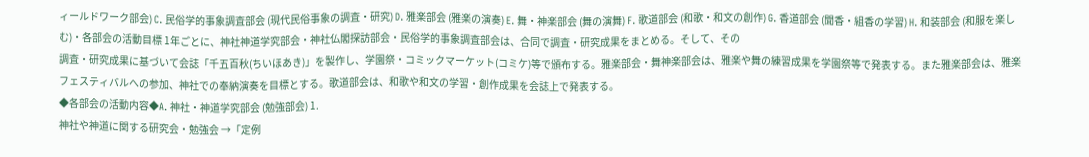ィールドワーク部会) C. 民俗学的事象調査部会 (現代民俗事象の調査・研究) D. 雅楽部会 (雅楽の演奏) E. 舞・神楽部会 (舞の演舞) F. 歌道部会 (和歌・和文の創作) G. 香道部会 (聞香・組香の学習) H. 和装部会 (和服を楽しむ)・各部会の活動目標 1年ごとに、神社神道学究部会・神社仏閣探訪部会・民俗学的事象調査部会は、合同で調査・研究成果をまとめる。そして、その
調査・研究成果に基づいて会誌「千五百秋(ちいほあき)」を製作し、学園祭・コミックマーケット(コミケ)等で頒布する。雅楽部会・舞神楽部会は、雅楽や舞の練習成果を学園祭等で発表する。また雅楽部会は、雅楽フェスティバルへの参加、神社での奉納演奏を目標とする。歌道部会は、和歌や和文の学習・創作成果を会誌上で発表する。
◆各部会の活動内容◆A. 神社・神道学究部会 (勉強部会) 1.
神社や神道に関する研究会・勉強会 →「定例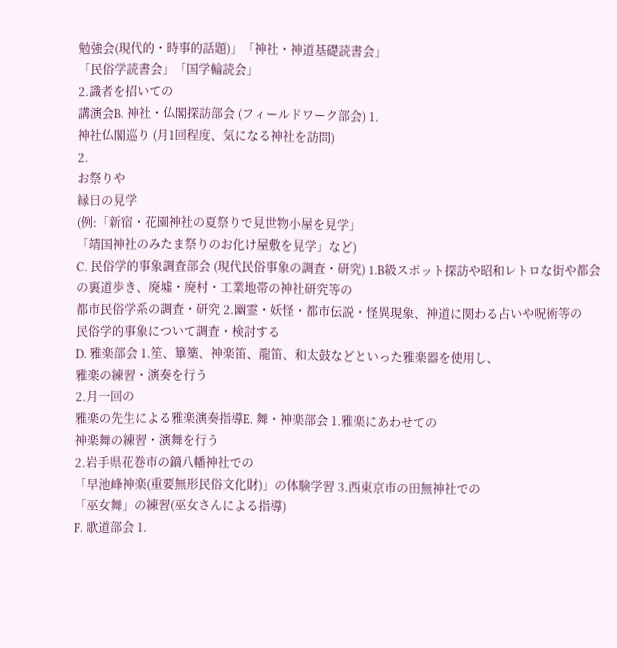勉強会(現代的・時事的話題)」「神社・神道基礎読書会」
「民俗学読書会」「国学輪読会」
2.識者を招いての
講演会B. 神社・仏閣探訪部会 (フィールドワーク部会) 1.
神社仏閣巡り (月1回程度、気になる神社を訪問)
2.
お祭りや
縁日の見学
(例:「新宿・花園神社の夏祭りで見世物小屋を見学」
「靖国神社のみたま祭りのお化け屋敷を見学」など)
C. 民俗学的事象調査部会 (現代民俗事象の調査・研究) 1.B級スポット探訪や昭和レトロな街や都会の裏道歩き、廃墟・廃村・工業地帯の神社研究等の
都市民俗学系の調査・研究 2.幽霊・妖怪・都市伝説・怪異現象、神道に関わる占いや呪術等の
民俗学的事象について調査・検討する
D. 雅楽部会 1.笙、篳篥、神楽笛、龍笛、和太鼓などといった雅楽器を使用し、
雅楽の練習・演奏を行う
2.月一回の
雅楽の先生による雅楽演奏指導E. 舞・神楽部会 1.雅楽にあわせての
神楽舞の練習・演舞を行う
2.岩手県花巻市の鏑八幡神社での
「早池峰神楽(重要無形民俗文化財)」の体験学習 3.西東京市の田無神社での
「巫女舞」の練習(巫女さんによる指導)
F. 歌道部会 1.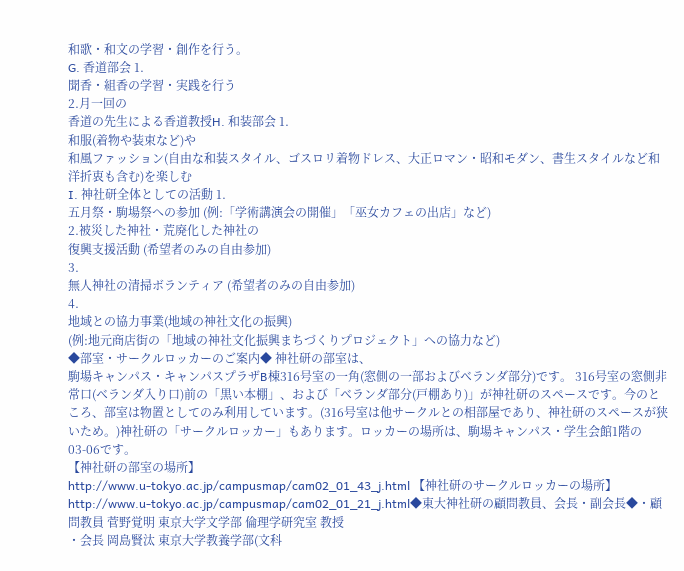和歌・和文の学習・創作を行う。
G. 香道部会 1.
聞香・組香の学習・実践を行う
2.月一回の
香道の先生による香道教授H. 和装部会 1.
和服(着物や装束など)や
和風ファッション(自由な和装スタイル、ゴスロリ着物ドレス、大正ロマン・昭和モダン、書生スタイルなど和洋折衷も含む)を楽しむ
I. 神社研全体としての活動 1.
五月祭・駒場祭への参加 (例:「学術講演会の開催」「巫女カフェの出店」など)
2.被災した神社・荒廃化した神社の
復興支援活動 (希望者のみの自由参加)
3.
無人神社の清掃ボランティア (希望者のみの自由参加)
4.
地域との協力事業(地域の神社文化の振興)
(例:地元商店街の「地域の神社文化振興まちづくりプロジェクト」への協力など)
◆部室・サークルロッカーのご案内◆ 神社研の部室は、
駒場キャンパス・キャンパスプラザB棟316号室の一角(窓側の一部およびベランダ部分)です。 316号室の窓側非常口(ベランダ入り口)前の「黒い本棚」、および「ベランダ部分(戸棚あり)」が神社研のスペースです。今のところ、部室は物置としてのみ利用しています。(316号室は他サークルとの相部屋であり、神社研のスペースが狭いため。)神社研の「サークルロッカー」もあります。ロッカーの場所は、駒場キャンパス・学生会館1階の03-06です。
【神社研の部室の場所】
http://www.u-tokyo.ac.jp/campusmap/cam02_01_43_j.html 【神社研のサークルロッカーの場所】
http://www.u-tokyo.ac.jp/campusmap/cam02_01_21_j.html◆東大神社研の顧問教員、会長・副会長◆・顧問教員 菅野覚明 東京大学文学部 倫理学研究室 教授
・会長 岡島賢汰 東京大学教養学部(文科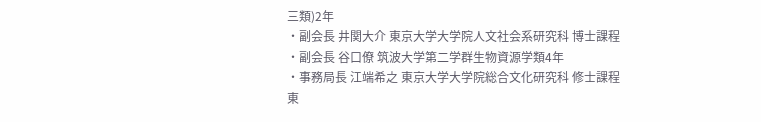三類)2年
・副会長 井関大介 東京大学大学院人文社会系研究科 博士課程
・副会長 谷口僚 筑波大学第二学群生物資源学類4年
・事務局長 江端希之 東京大学大学院総合文化研究科 修士課程
東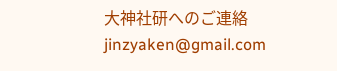大神社研へのご連絡 jinzyaken@gmail.com